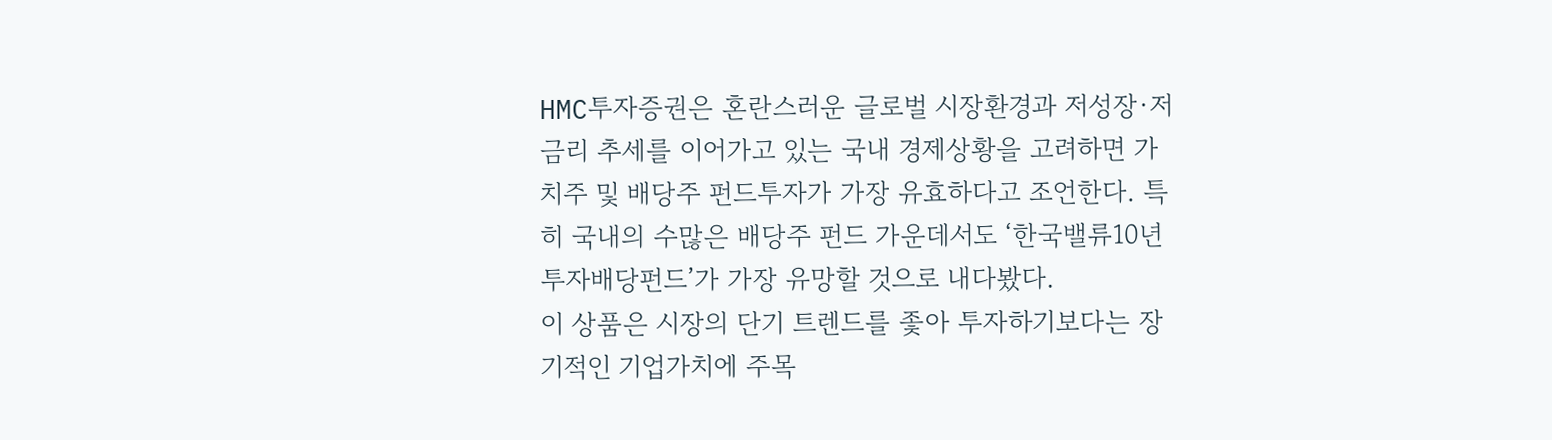HMC투자증권은 혼란스러운 글로벌 시장환경과 저성장·저금리 추세를 이어가고 있는 국내 경제상황을 고려하면 가치주 및 배당주 펀드투자가 가장 유효하다고 조언한다. 특히 국내의 수많은 배당주 펀드 가운데서도 ‘한국밸류10년투자배당펀드’가 가장 유망할 것으로 내다봤다.
이 상품은 시장의 단기 트렌드를 좇아 투자하기보다는 장기적인 기업가치에 주목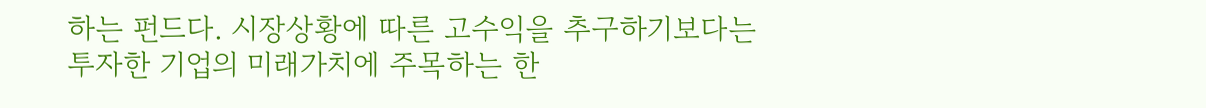하는 펀드다. 시장상황에 따른 고수익을 추구하기보다는 투자한 기업의 미래가치에 주목하는 한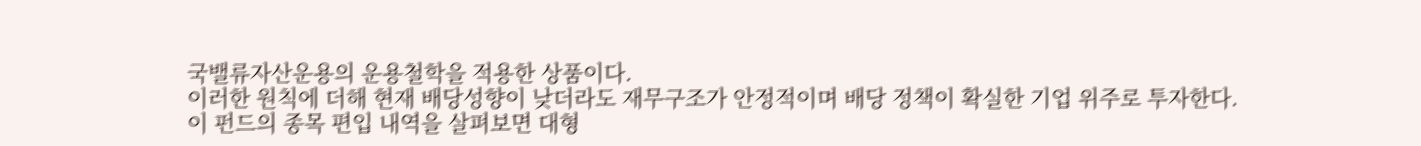국밸류자산운용의 운용철학을 적용한 상품이다.
이러한 원칙에 더해 현재 배당성향이 낮더라도 재무구조가 안정적이며 배당 정책이 확실한 기업 위주로 투자한다.
이 펀드의 종목 편입 내역을 살펴보면 대형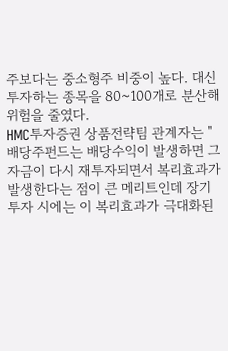주보다는 중소형주 비중이 높다. 대신 투자하는 종목을 80~100개로 분산해 위험을 줄였다.
HMC투자증권 상품전략팀 관계자는 "배당주펀드는 배당수익이 발생하면 그 자금이 다시 재투자되면서 복리효과가 발생한다는 점이 큰 메리트인데 장기투자 시에는 이 복리효과가 극대화된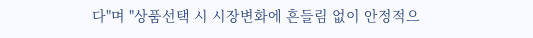다"며 "상품선택 시 시장변화에 흔들림 없이 안정적으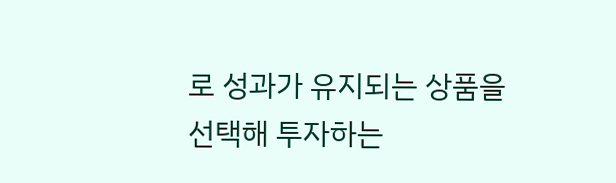로 성과가 유지되는 상품을 선택해 투자하는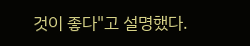것이 좋다"고 설명했다.